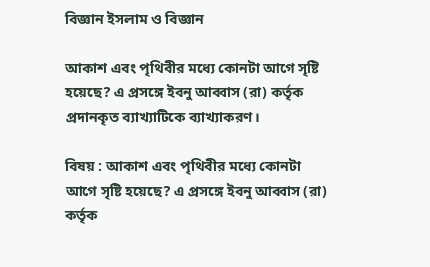বিজ্ঞান ইসলাম ও বিজ্ঞান

আকাশ এবং পৃথিবীর মধ্যে কোনটা আগে সৃষ্টি হয়েছে? এ প্রসঙ্গে ইবনু আব্বাস (রা) কর্তৃক প্রদানকৃত ব্যাখ্যাটিকে ব্যাখ্যাকরণ।

বিষয় : আকাশ এবং পৃথিবীর মধ্যে কোনটা আগে সৃষ্টি হয়েছে? এ প্রসঙ্গে ইবনু আব্বাস (রা) কর্তৃক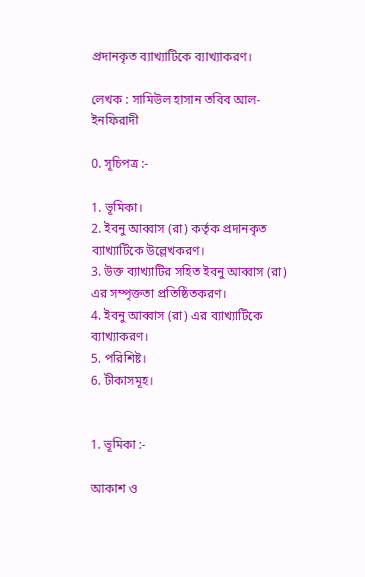প্রদানকৃত ব্যাখ্যাটিকে ব্যাখ্যাকরণ।

লেখক : সামিউল হাসান তবিব আল-ইনফিরাদী

0. সূচিপত্র :-

1. ভূমিকা।
2. ইবনু আব্বাস (রা) কর্তৃক প্রদানকৃত ব্যাখ্যাটিকে উল্লেখকরণ।
3. উক্ত ব্যাখ্যাটির সহিত ইবনু আব্বাস (রা) এর সম্পৃক্ততা প্রতিষ্ঠিতকরণ।
4. ইবনু আব্বাস (রা) এর ব্যাখ্যাটিকে ব্যাখ্যাকরণ।
5. পরিশিষ্ট।
6. টীকাসমূহ।


1. ভূমিকা :-

আকাশ ও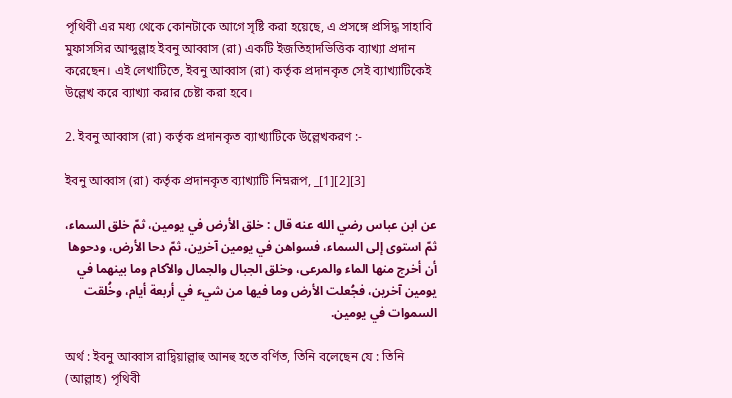পৃথিবী এর মধ্য থেকে কোনটাকে আগে সৃষ্টি করা হয়েছে, এ প্রসঙ্গে প্রসিদ্ধ সাহাবি মুফাসসির আব্দুল্লাহ ইবনু আব্বাস (রা) একটি ইজতিহাদভিত্তিক ব্যাখ্যা প্রদান করেছেন। এই লেখাটিতে, ইবনু আব্বাস (রা) কর্তৃক প্রদানকৃত সেই ব্যাখ্যাটিকেই উল্লেখ করে ব্যাখ্যা করার চেষ্টা করা হবে।

2. ইবনু আব্বাস (রা) কর্তৃক প্রদানকৃত ব্যাখ্যাটিকে উল্লেখকরণ :-

ইবনু আব্বাস (রা) কর্তৃক প্রদানকৃত ব্যাখ্যাটি নিম্নরূপ, _[1][2][3]

عن ابن عباس رضي الله عنه قال : خلق الأرض في يومين، ثمّ خلق السماء، ثمّ استوى إلى السماء، فسواهن في يومين آخرين، ثمّ دحا الأرض، ودحوها أن أخرج منها الماء والمرعى، وخلق الجبال والجمال والآكام وما بينهما في يومين آخرين، فجُعلت الأرض وما فيها من شيء في أربعة أيام، وخُلقت السموات في يومين.

অর্থ : ইবনু আব্বাস রাদ্বিয়াল্লাহু আনহু হতে বর্ণিত, তিনি বলেছেন যে : তিনি (আল্লাহ) পৃথিবী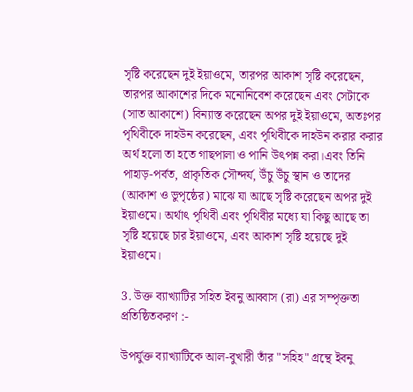সৃষ্টি করেছেন দুই ইয়াওমে, তারপর আকাশ সৃষ্টি করেছেন, তারপর আকাশের দিকে মনোনিবেশ করেছেন এবং সেটাকে (সাত আকাশে) বিন্যাস্ত করেছেন অপর দুই ইয়াওমে, অতঃপর পৃথিবীকে দাহউন করেছেন, এবং পৃথিবীকে দাহউন করার করার অর্থ হলো তা হতে গাছপালা ও পানি উৎপন্ন করা।এবং তিনি পাহাড়-পর্বত, প্রাকৃতিক সৌন্দর্য, উঁচু উঁচু স্থান ও তাদের (আকাশ ও ভুপৃষ্ঠের) মাঝে যা আছে সৃষ্টি করেছেন অপর দুই ইয়াওমে। অর্থাৎ পৃথিবী এবং পৃথিবীর মধ্যে যা কিছু আছে তা সৃষ্টি হয়েছে চার ইয়াওমে, এবং আকাশ সৃষ্টি হয়েছে দুই ইয়াওমে।

3. উক্ত ব্যাখ্যাটির সহিত ইবনু আব্বাস (রা) এর সম্পৃক্ততা প্রতিষ্ঠিতকরণ :-

উপর্যুক্ত ব্যাখ্যাটিকে আল-বুখারী তাঁর "সহিহ" গ্রন্থে ইবনু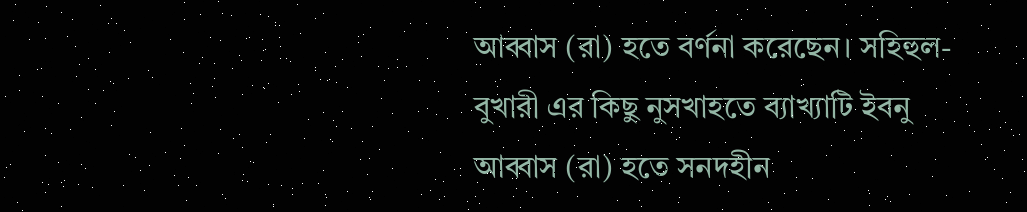আব্বাস (রা) হতে বর্ণনা করেছেন। সহিহুল-বুখারী এর কিছু নুসখাহতে ব্যাখ্যাটি ইবনু আব্বাস (রা) হতে সনদহীন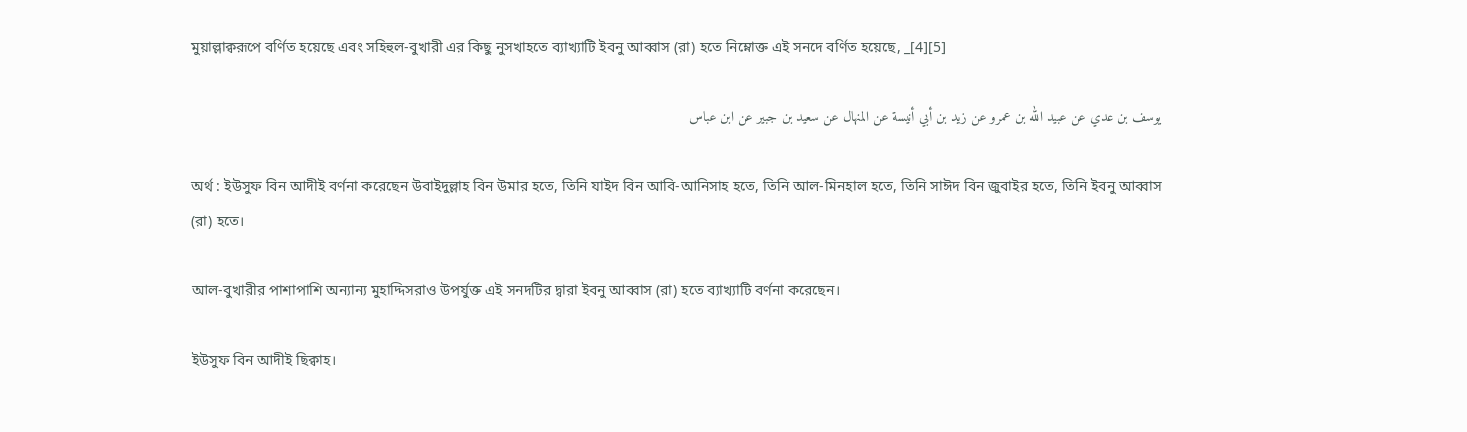মুয়াল্লাক্বরূপে বর্ণিত হয়েছে এবং সহিহুল-বুখারী এর কিছু নুসখাহতে ব্যাখ্যাটি ইবনু আব্বাস (রা) হতে নিম্নোক্ত এই সনদে বর্ণিত হয়েছে, _[4][5]

يوسف بن عدي عن عبيد الله بن عمرو عن زيد بن أبي أنيسة عن المنهال عن سعيد بن جبير عن ابن عباس

অর্থ : ইউসুফ বিন আদীই বর্ণনা করেছেন উবাইদুল্লাহ বিন উমার হতে, তিনি যাইদ বিন আবি-আনিসাহ হতে, তিনি আল-মিনহাল হতে, তিনি সাঈদ বিন জুবাইর হতে, তিনি ইবনু আব্বাস (রা) হতে।

আল-বুখারীর পাশাপাশি অন্যান্য মুহাদ্দিসরাও উপর্যুক্ত এই সনদটির দ্বারা ইবনু আব্বাস (রা) হতে ব্যাখ্যাটি বর্ণনা করেছেন।

ইউসুফ বিন আদীই ছিক্বাহ।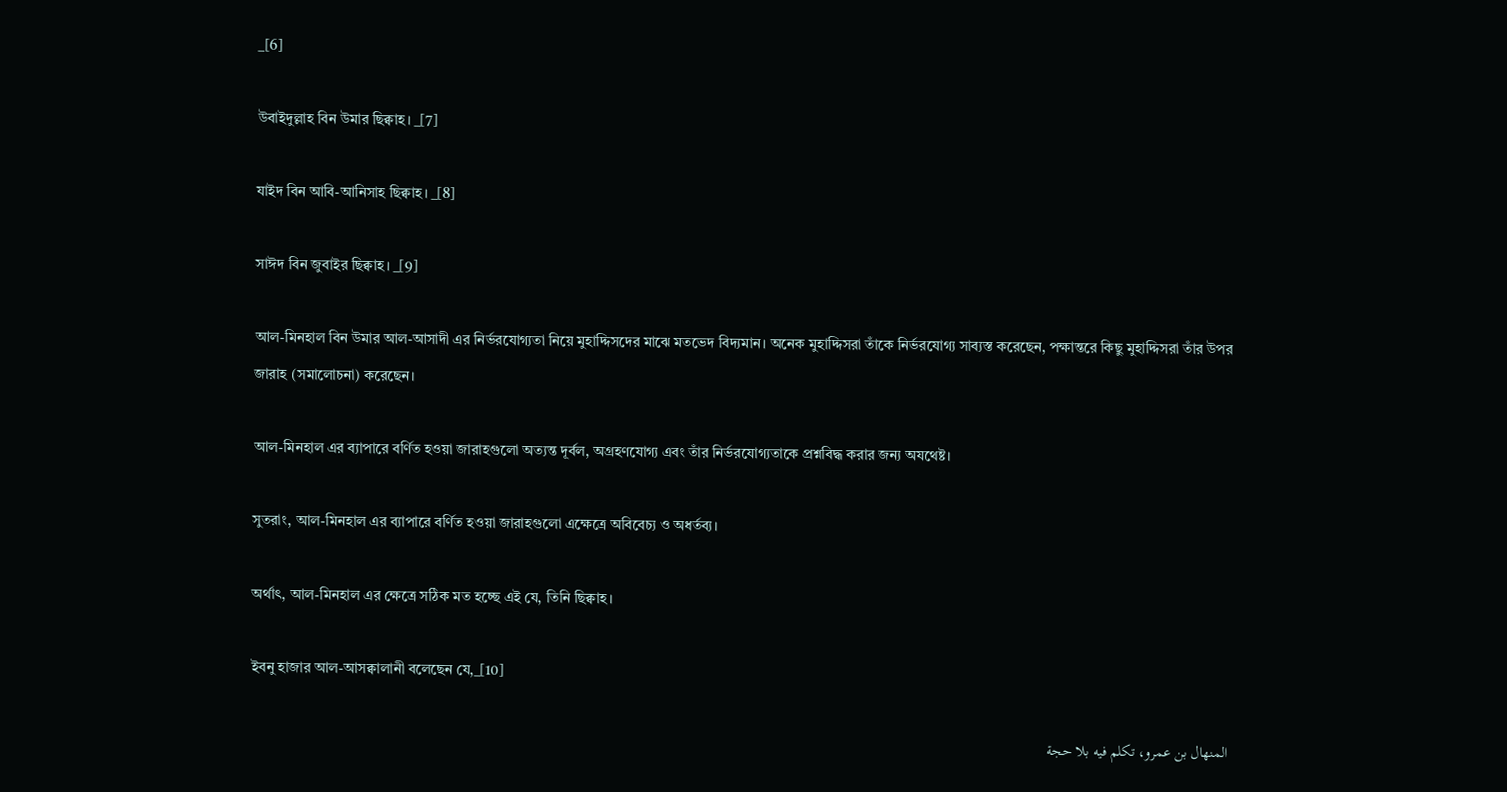_[6]

উবাইদুল্লাহ বিন উমার ছিক্বাহ। _[7]

যাইদ বিন আবি-আনিসাহ ছিক্বাহ। _[8]

সাঈদ বিন জুবাইর ছিক্বাহ। _[9]

আল-মিনহাল বিন উমার আল-আসাদী এর নির্ভরযোগ্যতা নিয়ে মুহাদ্দিসদের মাঝে মতভেদ বিদ্যমান। অনেক মুহাদ্দিসরা তাঁকে নির্ভরযোগ্য সাব্যস্ত করেছেন, পক্ষান্তরে কিছু মুহাদ্দিসরা তাঁর উপর জারাহ (সমালোচনা) করেছেন।

আল-মিনহাল এর ব্যাপারে বর্ণিত হওয়া জারাহগুলো অত্যন্ত দূর্বল, অগ্রহণযোগ্য এবং তাঁর নির্ভরযোগ্যতাকে প্রশ্নবিদ্ধ করার জন্য অযথেষ্ট।

সুতরাং, আল-মিনহাল এর ব্যাপারে বর্ণিত হওয়া জারাহগুলো এক্ষেত্রে অবিবেচ্য ও অধর্তব্য।

অর্থাৎ, আল-মিনহাল এর ক্ষেত্রে সঠিক মত হচ্ছে এই যে, তিনি ছিক্বাহ।

ইবনু হাজার আল-আসক্বালানী বলেছেন যে,_[10]

المنهال بن عمرو، تكلم فيه بلا حجة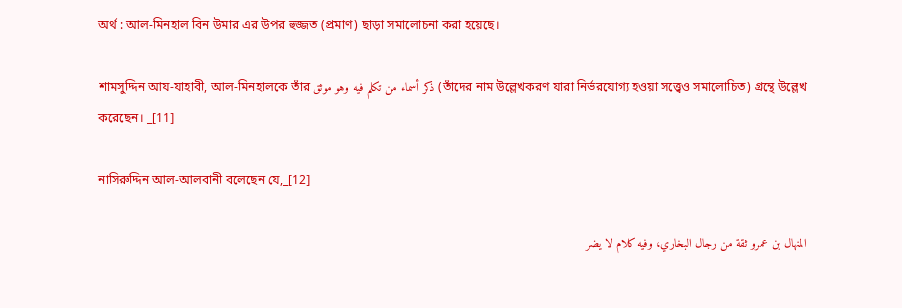অর্থ : আল-মিনহাল বিন উমার এর উপর হুজ্জত (প্রমাণ) ছাড়া সমালোচনা করা হয়েছে।

শামসুদ্দিন আয-যাহাবী, আল-মিনহালকে তাঁর ذكر أسماء من تكلم فيه وهو موثق (তাঁদের নাম উল্লেখকরণ যারা নির্ভরযোগ্য হওয়া সত্ত্বেও সমালোচিত) গ্রন্থে উল্লেখ করেছেন। _[11]

নাসিরুদ্দিন আল-আলবানী বলেছেন যে,_[12]

المنهال بن عمرو ثقة من رجال البخاري، وفيه كلام لا يضر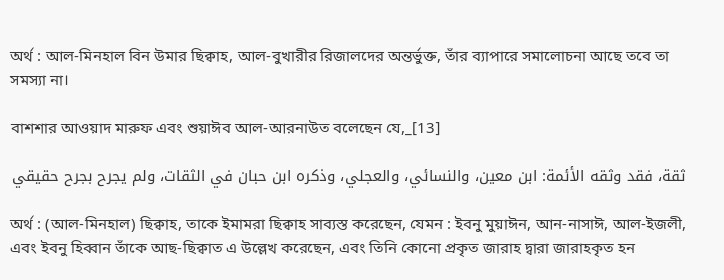অর্থ : আল-মিনহাল বিন উমার ছিক্বাহ, আল-বুখারীর রিজালদের অন্তর্ভুক্ত, তাঁর ব্যাপারে সমালোচনা আছে তবে তা সমস্যা না।

বাশশার আওয়াদ মারুফ এবং শুয়াঈব আল-আরনাউত বলেছেন যে,_[13]

ثقة، فقد وثقه الأئمة: ابن معين، والنسائي، والعجلي، وذكره ابن حبان في الثقات، ولم يجرح بجرح حقيقي

অর্থ : (আল-মিনহাল) ছিক্বাহ, তাকে ইমামরা ছিক্বাহ সাব্যস্ত করেছেন, যেমন : ইবনু মুয়াঈন, আন-নাসাঈ, আল-ইজলী, এবং ইবনু হিব্বান তাঁকে আছ-ছিক্বাত এ উল্লেখ করেছেন, এবং তিনি কোনো প্রকৃত জারাহ দ্বারা জারাহকৃত হন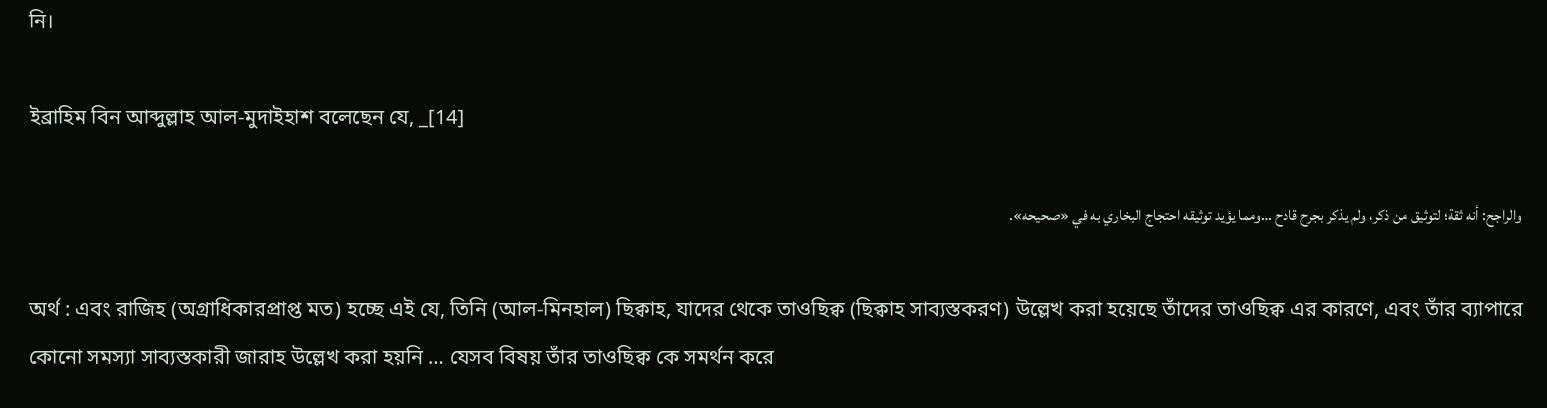নি।

ইব্রাহিম বিন আব্দুল্লাহ আল-মুদাইহাশ বলেছেন যে, _[14]

والراجح: أنه ثقة؛ لتوثيق من ذكر، ولم يذكر بجرح قادح …ومما يؤيد توثيقه احتجاج البخاري به في «صحيحه».

অর্থ : এবং রাজিহ (অগ্রাধিকারপ্রাপ্ত মত) হচ্ছে এই যে, তিনি (আল-মিনহাল) ছিক্বাহ, যাদের থেকে তাওছিক্ব (ছিক্বাহ সাব্যস্তকরণ) উল্লেখ করা হয়েছে তাঁদের তাওছিক্ব এর কারণে, এবং তাঁর ব্যাপারে কোনো সমস্যা সাব্যস্তকারী জারাহ উল্লেখ করা হয়নি … যেসব বিষয় তাঁর তাওছিক্ব কে সমর্থন করে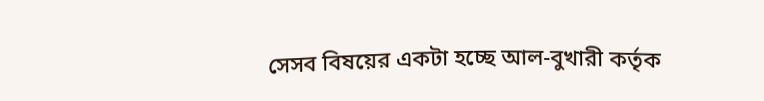সেসব বিষয়ের একটা হচ্ছে আল-বুখারী কর্তৃক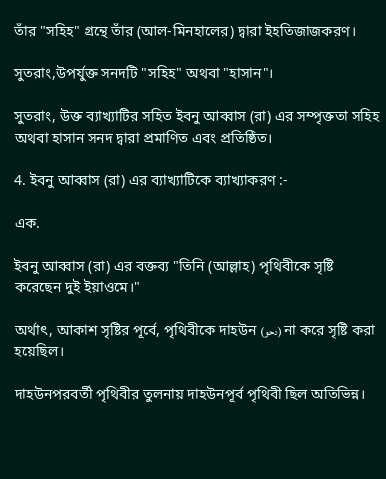তাঁর "সহিহ" গ্রন্থে তাঁর (আল-মিনহালের) দ্বারা ইহতিজাজকরণ।

সুতরাং,উপর্যুক্ত সনদটি "সহিহ" অথবা "হাসান"।

সুতরাং, উক্ত ব্যাখ্যাটির সহিত ইবনু আব্বাস (রা) এর সম্পৃক্ততা সহিহ অথবা হাসান সনদ দ্বারা প্রমাণিত এবং প্রতিষ্ঠিত।

4. ইবনু আব্বাস (রা) এর ব্যাখ্যাটিকে ব্যাখ্যাকরণ :-

এক.

ইবনু আব্বাস (রা) এর বক্তব্য "তিনি (আল্লাহ) পৃথিবীকে সৃষ্টি করেছেন দুই ইয়াওমে।"

অর্থাৎ, আকাশ সৃষ্টির পূর্বে, পৃথিবীকে দাহউন (دحو) না করে সৃষ্টি করা হয়েছিল।

দাহউনপরবর্তী পৃথিবীর তুলনায় দাহউনপূর্ব পৃথিবী ছিল অতিভিন্ন।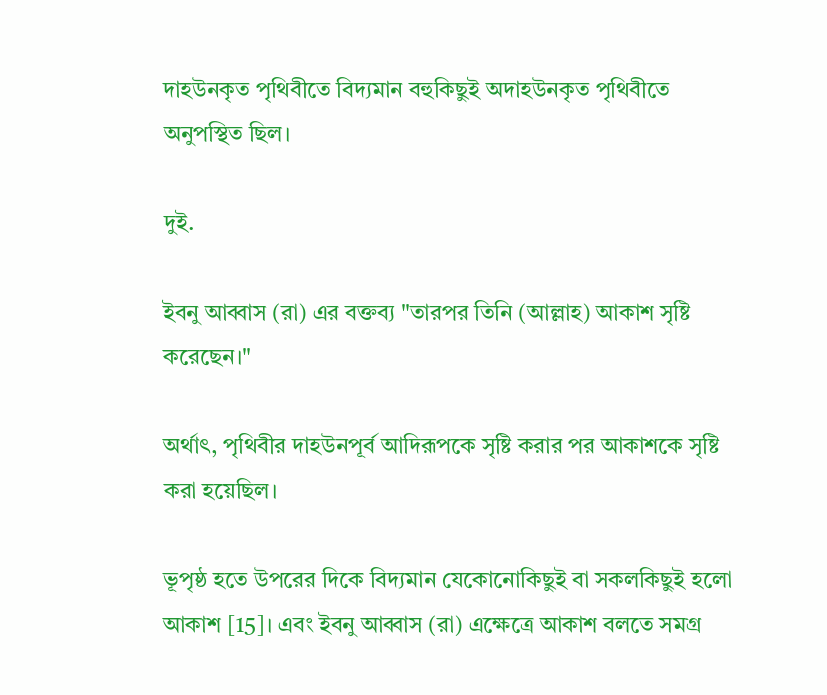দাহউনকৃত পৃথিবীতে বিদ্যমান বহুকিছুই অদাহউনকৃত পৃথিবীতে অনুপস্থিত ছিল।

দুই.

ইবনু আব্বাস (রা) এর বক্তব্য "তারপর তিনি (আল্লাহ) আকাশ সৃষ্টি করেছেন।"

অর্থাৎ, পৃথিবীর দাহউনপূর্ব আদিরূপকে সৃষ্টি করার পর আকাশকে সৃষ্টি করা হয়েছিল।

ভূপৃষ্ঠ হতে উপরের দিকে বিদ্যমান যেকোনোকিছুই বা সকলকিছুই হলো আকাশ [15]। এবং ইবনু আব্বাস (রা) এক্ষেত্রে আকাশ বলতে সমগ্র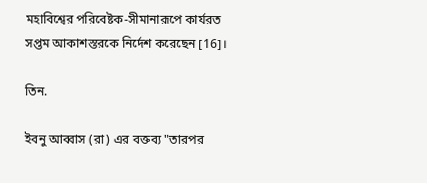মহাবিশ্বের পরিবেষ্টক-সীমানারূপে কার্যরত সপ্তম আকাশস্তরকে নির্দেশ করেছেন [16]।

তিন.

ইবনু আব্বাস (রা) এর বক্তব্য "তারপর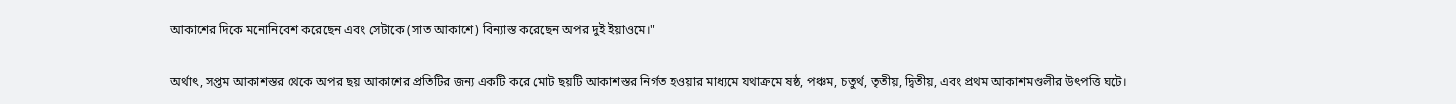আকাশের দিকে মনোনিবেশ করেছেন এবং সেটাকে (সাত আকাশে) বিন্যাস্ত করেছেন অপর দুই ইয়াওমে।"

অর্থাৎ, সপ্তম আকাশস্তর থেকে অপর ছয় আকাশের প্রতিটির জন্য একটি করে মোট ছয়টি আকাশস্তর নির্গত হওয়ার মাধ্যমে যথাক্রমে ষষ্ঠ, পঞ্চম, চতুর্থ, তৃতীয়, দ্বিতীয়, এবং প্রথম আকাশমণ্ডলীর উৎপত্তি ঘটে।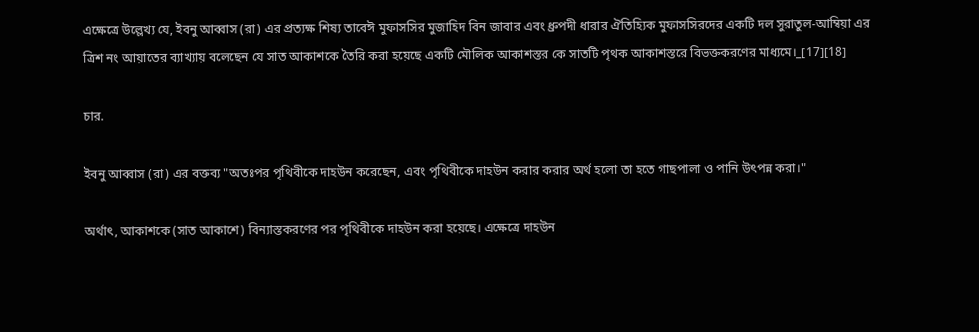এক্ষেত্রে উল্লেখ্য যে, ইবনু আব্বাস (রা) এর প্রত্যক্ষ শিষ্য তাবেঈ মুফাসসির মুজাহিদ বিন জাবার এবং ধ্রুপদী ধারার ঐতিহ্যিক মুফাসসিরদের একটি দল সুরাতুল-আম্বিয়া এর ত্রিশ নং আয়াতের ব্যাখ্যায় বলেছেন যে সাত আকাশকে তৈরি করা হয়েছে একটি মৌলিক আকাশস্তর কে সাতটি পৃথক আকাশস্তরে বিভক্তকরণের মাধ্যমে।_[17][18]

চার.

ইবনু আব্বাস (রা) এর বক্তব্য "অতঃপর পৃথিবীকে দাহউন করেছেন, এবং পৃথিবীকে দাহউন করার করার অর্থ হলো তা হতে গাছপালা ও পানি উৎপন্ন করা।"

অর্থাৎ, আকাশকে (সাত আকাশে) বিন্যাস্তকরণের পর পৃথিবীকে দাহউন করা হয়েছে। এক্ষেত্রে দাহউন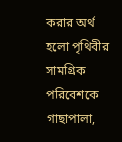করার অর্থ হলো পৃথিবীর সামগ্রিক পরিবেশকে গাছাপালা,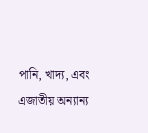পানি, খাদ্য, এবং এজাতীয় অন্যান্য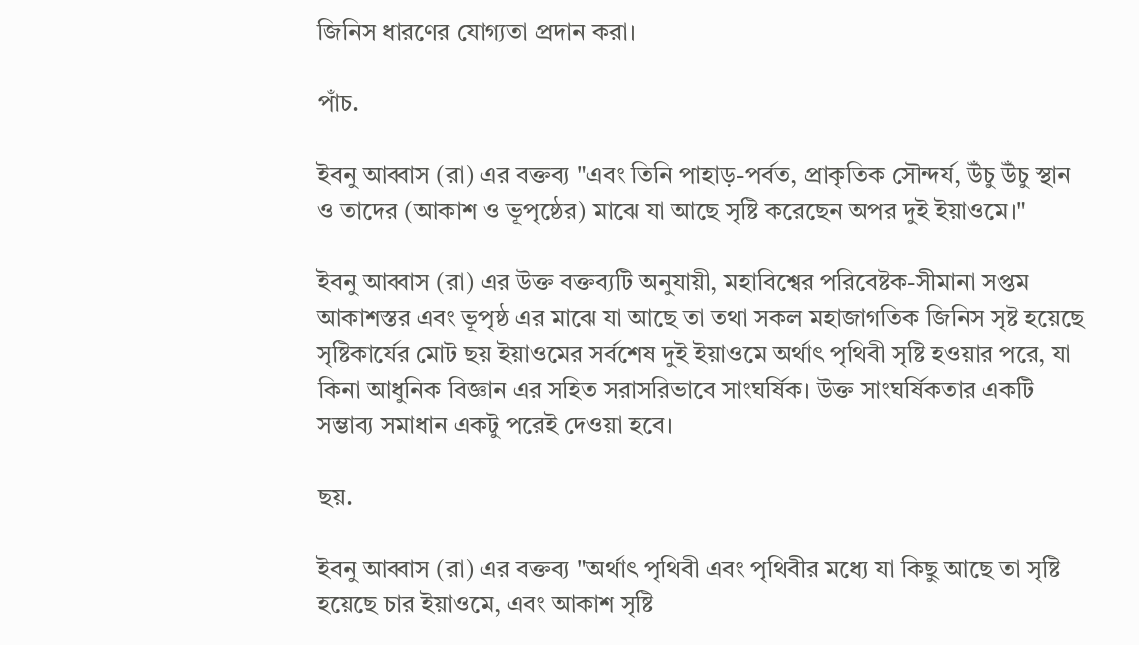জিনিস ধারণের যোগ্যতা প্রদান করা।

পাঁচ.

ইবনু আব্বাস (রা) এর বক্তব্য "এবং তিনি পাহাড়-পর্বত, প্রাকৃতিক সৌন্দর্য, উঁচু উঁচু স্থান ও তাদের (আকাশ ও ভূপৃষ্ঠের) মাঝে যা আছে সৃষ্টি করেছেন অপর দুই ইয়াওমে।"

ইবনু আব্বাস (রা) এর উক্ত বক্তব্যটি অনুযায়ী, মহাবিশ্বের পরিবেষ্টক-সীমানা সপ্তম আকাশস্তর এবং ভূপৃষ্ঠ এর মাঝে যা আছে তা তথা সকল মহাজাগতিক জিনিস সৃষ্ট হয়েছে সৃষ্টিকার্যের মোট ছয় ইয়াওমের সর্বশেষ দুই ইয়াওমে অর্থাৎ পৃথিবী সৃষ্টি হওয়ার পরে, যা কিনা আধুনিক বিজ্ঞান এর সহিত সরাসরিভাবে সাংঘর্ষিক। উক্ত সাংঘর্ষিকতার একটি সম্ভাব্য সমাধান একটু পরেই দেওয়া হবে।

ছয়.

ইবনু আব্বাস (রা) এর বক্তব্য "অর্থাৎ পৃথিবী এবং পৃথিবীর মধ্যে যা কিছু আছে তা সৃষ্টি হয়েছে চার ইয়াওমে, এবং আকাশ সৃষ্টি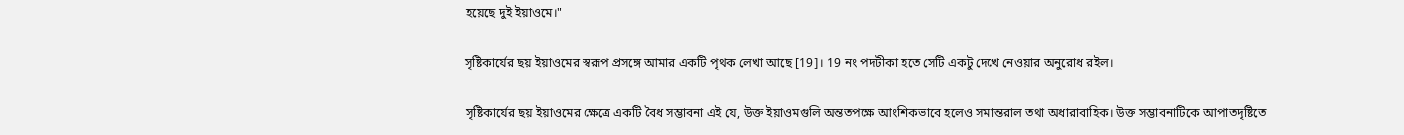হয়েছে দুই ইয়াওমে।"

সৃষ্টিকার্যের ছয় ইয়াওমের স্বরূপ প্রসঙ্গে আমার একটি পৃথক লেখা আছে [19]। 19 নং পদটীকা হতে সেটি একটু দেখে নেওয়ার অনুরোধ রইল।

সৃষ্টিকার্যের ছয় ইয়াওমের ক্ষেত্রে একটি বৈধ সম্ভাবনা এই যে, উক্ত ইয়াওমগুলি অন্ততপক্ষে আংশিকভাবে হলেও সমান্তরাল তথা অধারাবাহিক। উক্ত সম্ভাবনাটিকে আপাতদৃষ্টিতে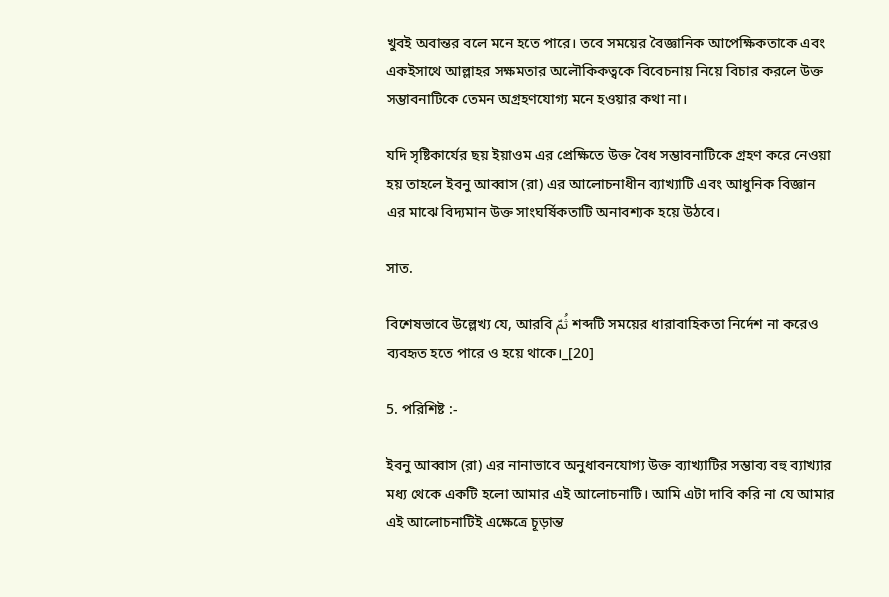খুবই অবান্তর বলে মনে হতে পারে। তবে সময়ের বৈজ্ঞানিক আপেক্ষিকতাকে এবং একইসাথে আল্লাহর সক্ষমতার অলৌকিকত্বকে বিবেচনায় নিয়ে বিচার করলে উক্ত সম্ভাবনাটিকে তেমন অগ্রহণযোগ্য মনে হওয়ার কথা না।

যদি সৃষ্টিকার্যের ছয় ইয়াওম এর প্রেক্ষিতে উক্ত বৈধ সম্ভাবনাটিকে গ্রহণ করে নেওয়া হয় তাহলে ইবনু আব্বাস (রা) এর আলোচনাধীন ব্যাখ্যাটি এবং আধুনিক বিজ্ঞান এর মাঝে বিদ্যমান উক্ত সাংঘর্ষিকতাটি অনাবশ্যক হয়ে উঠবে।

সাত.

বিশেষভাবে উল্লেখ্য যে, আরবি ثُمّ শব্দটি সময়ের ধারাবাহিকতা নির্দেশ না করেও ব্যবহৃত হতে পারে ও হয়ে থাকে।_[20]

5. পরিশিষ্ট :-

ইবনু আব্বাস (রা) এর নানাভাবে অনুধাবনযোগ্য উক্ত ব্যাখ্যাটির সম্ভাব্য বহু ব্যাখ্যার মধ্য থেকে একটি হলো আমার এই আলোচনাটি। আমি এটা দাবি করি না যে আমার এই আলোচনাটিই এক্ষেত্রে চূড়ান্ত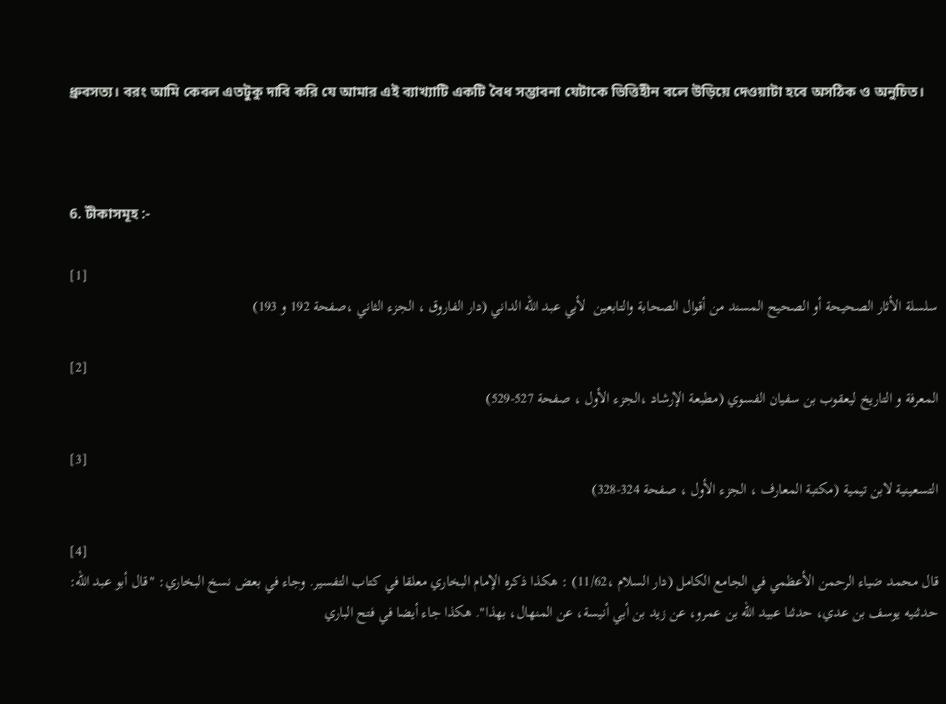ধ্রুবসত্য। বরং আমি কেবল এতটুকু দাবি করি যে আমার এই ব্যাখ্যাটি একটি বৈধ সম্ভাবনা যেটাকে ভিত্তিহীন বলে উড়িয়ে দেওয়াটা হবে অসঠিক ও অনুচিত।



6. টীকাসমূহ :-

[1]
سلسلة الأثار الصحيحة أو الصحيح المسند من أقوال الصحابة والتابعين  لأبي عبد الله الداني (دار الفاروق ، الجزء الثاني ،صفحة 192 و 193)

[2]
المعرفة و التاريخ ليعقوب بن سفيان الفسوي (مطبعة الإرشاد ،الجزء الأول ، صفحة 527-529)

[3]
التسعينية لابن تيمية (مكتبة المعارف ، الجزء الأول ، صفحة 324-328)

[4]
قال محمد ضياء الرحمن الأعظمي في الجامع الكامل (دار السلام ،11/62) : هكذا ذكره الإمام البخاري معلقا في كتاب التفسير. وجاء في بعض نسخ البخاري: "قال أبو عبد الله: حدثنيه يوسف بن عدي، حدثنا عبيد الله بن عمرو، عن زيد بن أبي أنيسة، عن المنهال، بهذا". هكذا جاء أيضا في فتح الباري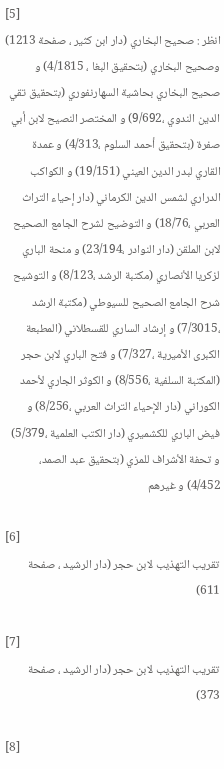[5]
انظر : صحيح البخاري (دار ابن كثير ، صفحة 1213) وصحيح البخاري (بتحقيق البغا ، 4/1815) و صحيح البخاري بحاشية السهارنفوري (بتحقيق تقي الدين الندوي ،9/692) و المختصر النصيح لابن أبي صفرة (بتحقيق أحمد السلوم ،4/313) و عمدة القاري لبدر الدين العيني (19/151) و الكواكب الدراري لشمس الدين الكرماني (دار إحياء التراث العربي ،18/76) و التوضيح لشرح الجامع الصحيح لابن الملقن (دار النوادر ،23/194) و منحة الباري لزكريا الأنصاري (مكتبة الرشد ،8/123) و التوشيح شرح الجامع الصحيح للسيوطي (مكتبة الرشد ،7/3015) و إرشاد الساري للقسطلاني (المطبعة الكبری الأميرية ،7/327) و فتح الباري لابن حجر (المكتبة السلفية ،8/556) و الكوثر الجاري لأحمد الكوراني (دار الإحياء التراث العربي ،8/256) و فيض الباري للكشميري (دار الكتب العلمية ،5/379) و تحفة الأشراف للمزي (بتحقيق عبد الصمد، 4/452) و غيرهم

[6]
تقريب التهذيب لابن حجر (دار الرشيد ، صفحة 611)

[7]
تقريب التهذيب لابن حجر (دار الرشيد ، صفحة 373)

[8]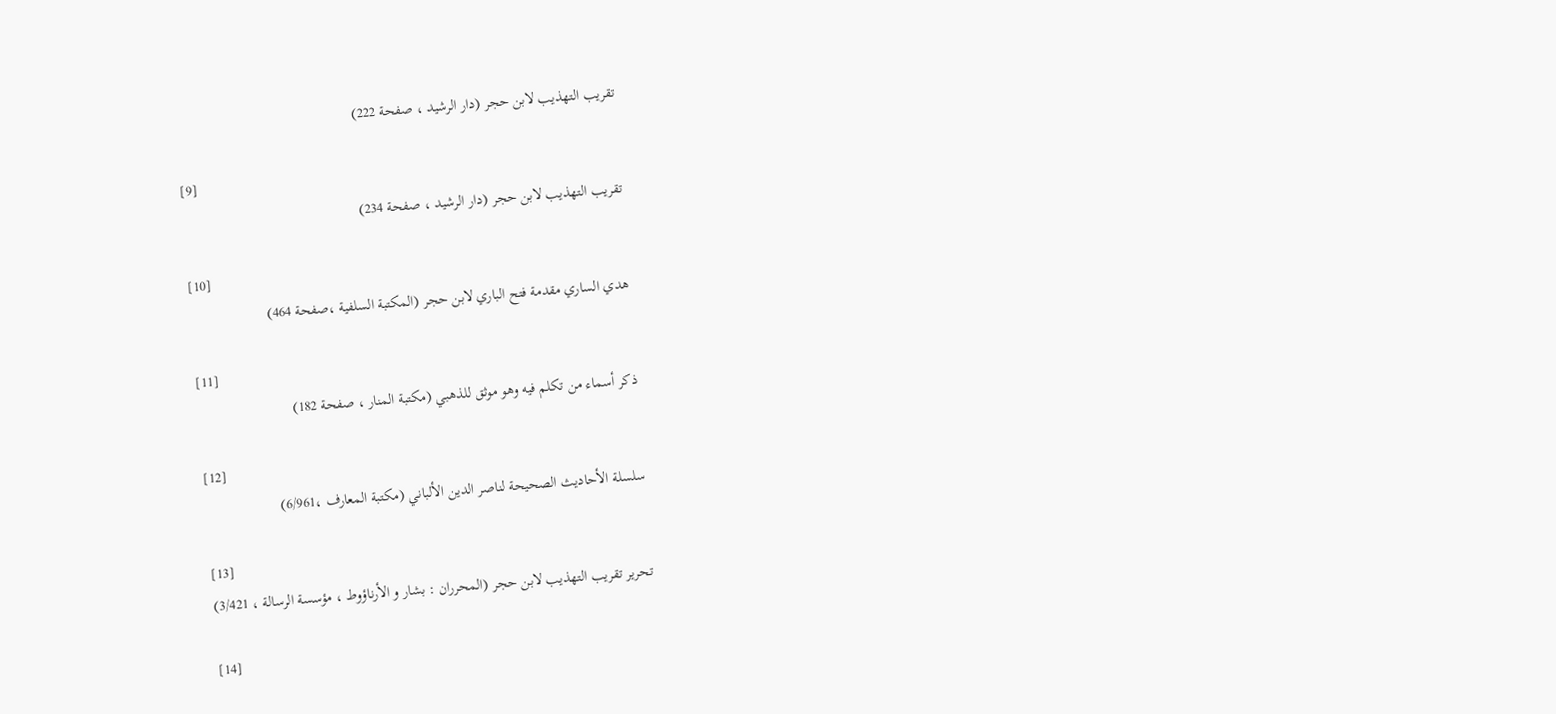تقريب التهذيب لابن حجر (دار الرشيد ، صفحة 222)

[9]
تقريب التهذيب لابن حجر (دار الرشيد ، صفحة 234)

[10]
هدي الساري مقدمة فتح الباري لابن حجر (المكتبة السلفية ،صفحة 464)

[11]
ذكر أسماء من تكلم فيه وهو موثق للذهبي (مكتبة المنار ، صفحة 182)

[12]
سلسلة الأحاديث الصحيحة لناصر الدين الألباني (مكتبة المعارف ،6/961)

[13]
تحرير تقريب التهذيب لابن حجر (المحرران : بشار و الأرناؤوط ، مؤسسة الرسالة ، 3/421)

[14]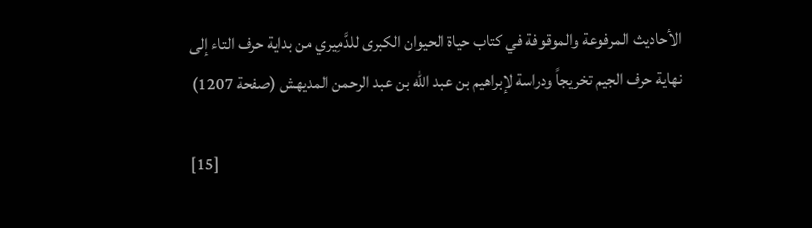الأحاديث المرفوعة والموقوفة في كتاب حياة الحيوان الكبرى للدَّمِيري من بداية حرف التاء إلى نهاية حرف الجيم تخريجاً ودراسة لإبراهيم بن عبد الله بن عبد الرحمن المديهش (صفحة 1207)

[15]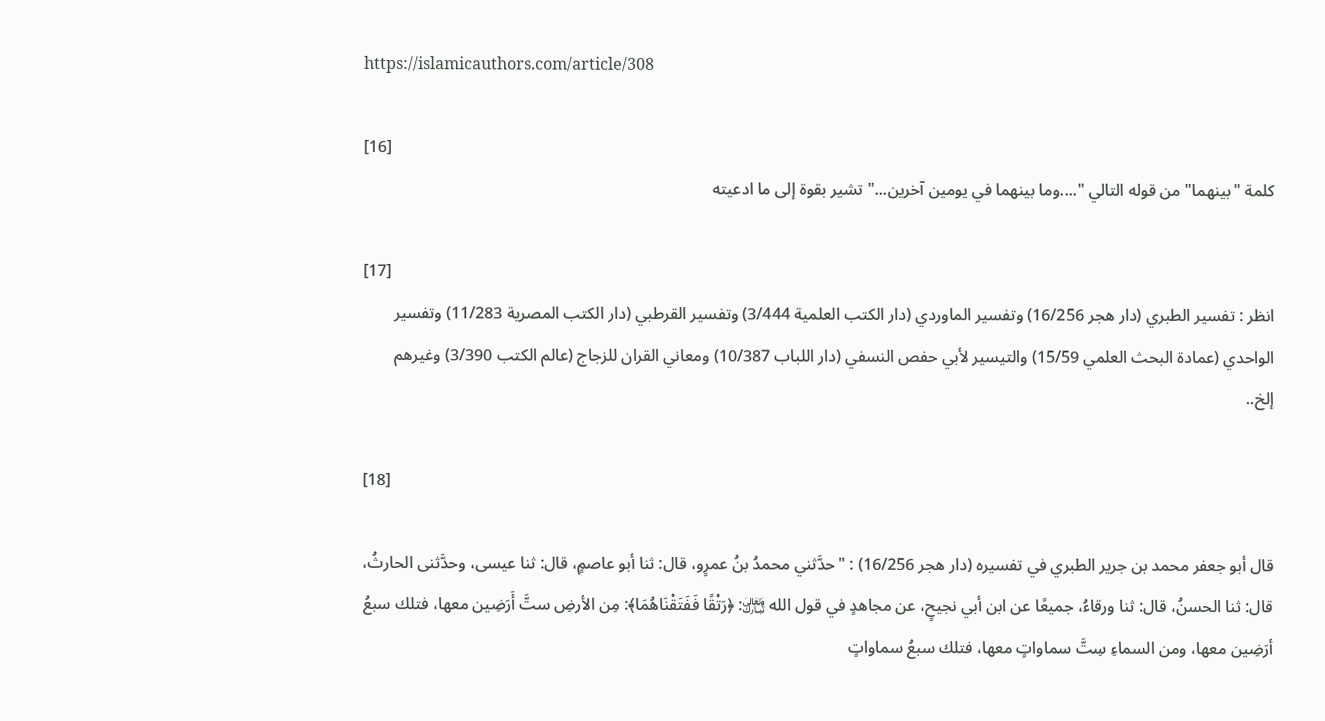https://islamicauthors.com/article/308

[16]
كلمة "بينهما" من قوله التالي "....وما بينهما في يومين آخرين..." تشير بقوة إلى ما ادعيته

[17]
انظر : تفسير الطبري (دار هجر 16/256) وتفسير الماوردي (دار الكتب العلمية 3/444) وتفسير القرطبي (دار الكتب المصرية 11/283) وتفسير الواحدي (عمادة البحث العلمي 15/59) والتيسير لأبي حفص النسفي (دار اللباب 10/387) ومعاني القران للزجاج (عالم الكتب 3/390) وغيرهم إلخ..

[18]

قال أبو جعفر محمد بن جرير الطبري في تفسيره (دار هجر 16/256) : "حدَّثني محمدُ بنُ عمرٍو، قال: ثنا أبو عاصمٍ، قال: ثنا عيسى، وحدَّثنى الحارثُ، قال: ثنا الحسنُ، قال: ثنا ورقاءُ، جميعًا عن ابن أبي نجيحٍ، عن مجاهدٍ في قول الله ﵎: ﴿رَتْقًا فَفَتَقْنَاهُمَا﴾: مِن الأرضِ ستَّ أَرَضِين معها، فتلك سبعُ أرَضِين معها، ومن السماءِ سِتَّ سماواتٍ معها، فتلك سبعُ سماواتٍ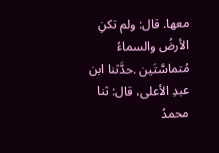معها. قال: ولم تكنِ الأرضُ والسماءُ مُتماسَّتَين .حدَّثنا ابن عبدِ الأعلى، قال: ثنا محمدُ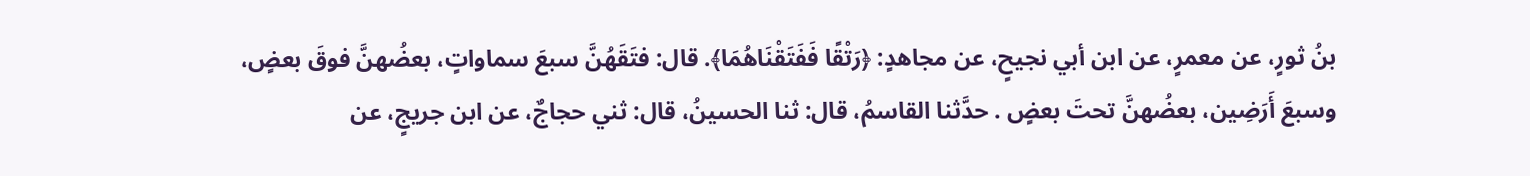بنُ ثورٍ، عن معمرٍ، عن ابن أبي نجيحٍ، عن مجاهدٍ: ﴿رَتْقًا فَفَتَقْنَاهُمَا﴾. قال: فتَقَهُنَّ سبعَ سماواتٍ، بعضُهنَّ فوقَ بعضٍ، وسبعَ أَرَضِين، بعضُهنَّ تحتَ بعضٍ . حدَّثنا القاسمُ، قال: ثنا الحسينُ، قال: ثني حجاجٌ، عن ابن جريجٍ، عن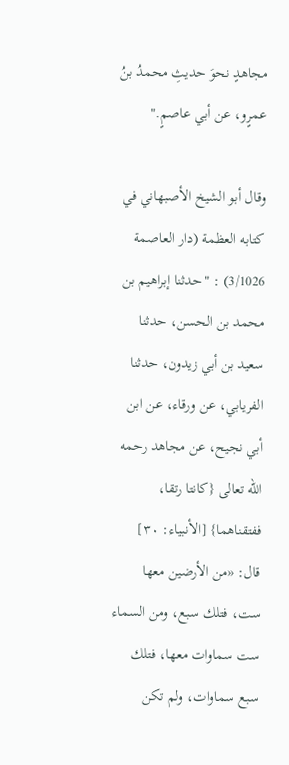مجاهدٍ نحوَ حديثِ محمدُ بنُ عمرٍو، عن أبي عاصمٍ."

وقال أبو الشيخ الأصبهاني في كتابه العظمة (دار العاصمة 3/1026) : "حدثنا إبراهيم بن محمد بن الحسن، حدثنا سعيد بن أبي زيدون، حدثنا الفريابي، عن ورقاء، عن ابن أبي نجيح، عن مجاهد رحمه الله تعالى {كانتا رتقا، ففتقناهما} [الأنبياء: ٣٠] قال: «من الأرضين معها ست، فتلك سبع، ومن السماء ست سماوات معها، فتلك سبع سماوات، ولم تكن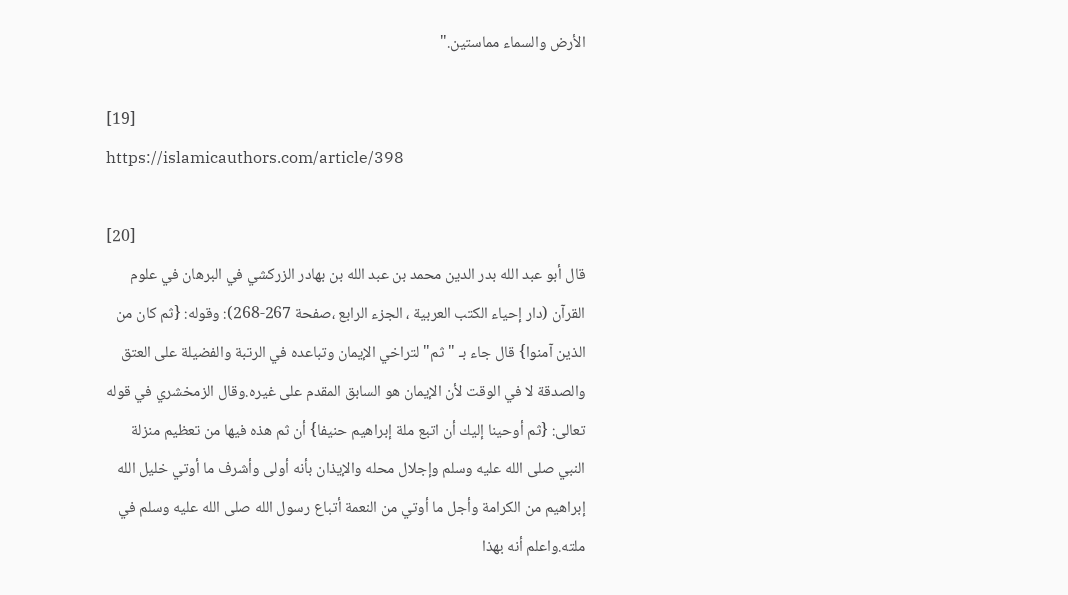الأرض والسماء مماستين."

[19]
https://islamicauthors.com/article/398

[20]
قال أبو عبد الله بدر الدين محمد بن عبد الله بن بهادر الزركشي في البرهان في علوم القرآن (دار إحياء الكتب العربية ، الجزء الرابع ،صفحة 267-268): وقوله: {ثم كان من الذين آمنوا} قال جاء بـ "ثم" لتراخي الإيمان وتباعده في الرتبة والفضيلة على العتق والصدقة لا في الوقت لأن الإيمان هو السابق المقدم على غيره.وقال الزمخشري في قوله تعالى: {ثم أوحينا إليك أن اتبع ملة إبراهيم حنيفا} أن ثم هذه فيها من تعظيم منزلة النبي صلى الله عليه وسلم وإجلال محله والإيذان بأنه أولى وأشرف ما أوتي خليل الله إبراهيم من الكرامة وأجل ما أوتي من النعمة أتباع رسول الله صلى الله عليه وسلم في ملته.واعلم أنه بهذا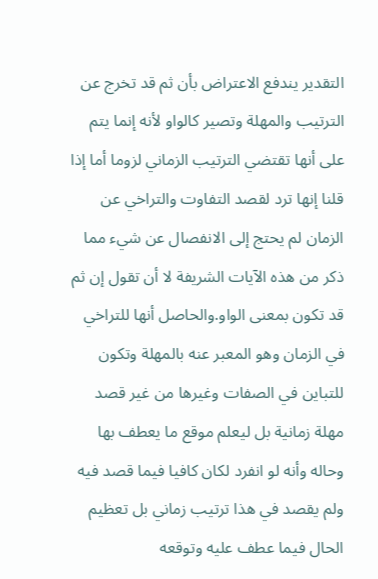التقدير يندفع الاعتراض بأن ثم قد تخرج عن الترتيب والمهلة وتصير كالواو لأنه إنما يتم على أنها تقتضي الترتيب الزماني لزوما أما إذا قلنا إنها ترد لقصد التفاوت والتراخي عن الزمان لم يحتج إلى الانفصال عن شيء مما ذكر من هذه الآيات الشريفة لا أن تقول إن ثم قد تكون بمعنى الواو.والحاصل أنها للتراخي في الزمان وهو المعبر عنه بالمهلة وتكون للتباين في الصفات وغيرها من غير قصد مهلة زمانية بل ليعلم موقع ما يعطف بها وحاله وأنه لو انفرد لكان كافيا فيما قصد فيه ولم يقصد في هذا ترتيب زماني بل تعظيم الحال فيما عطف عليه وتوقعه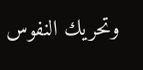وتحريك النفوس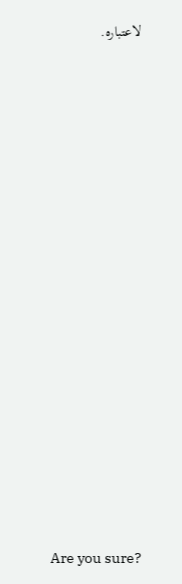لاعتباره.



















Are you sure?